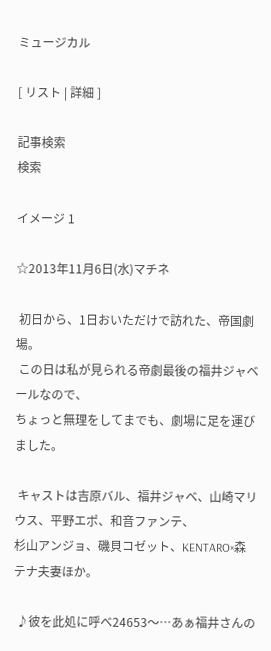ミュージカル

[ リスト | 詳細 ]

記事検索
検索

イメージ 1

☆2013年11月6日(水)マチネ

 初日から、1日おいただけで訪れた、帝国劇場。
 この日は私が見られる帝劇最後の福井ジャベールなので、
ちょっと無理をしてまでも、劇場に足を運びました。

 キャストは吉原バル、福井ジャベ、山崎マリウス、平野エポ、和音ファンテ、
杉山アンジョ、磯貝コゼット、KENTARO×森テナ夫妻ほか。

 ♪彼を此処に呼べ24653〜…あぁ福井さんの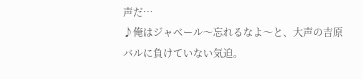声だ…
♪俺はジャベール〜忘れるなよ〜と、大声の吉原バルに負けていない気迫。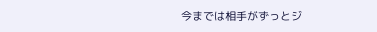今までは相手がずっとジ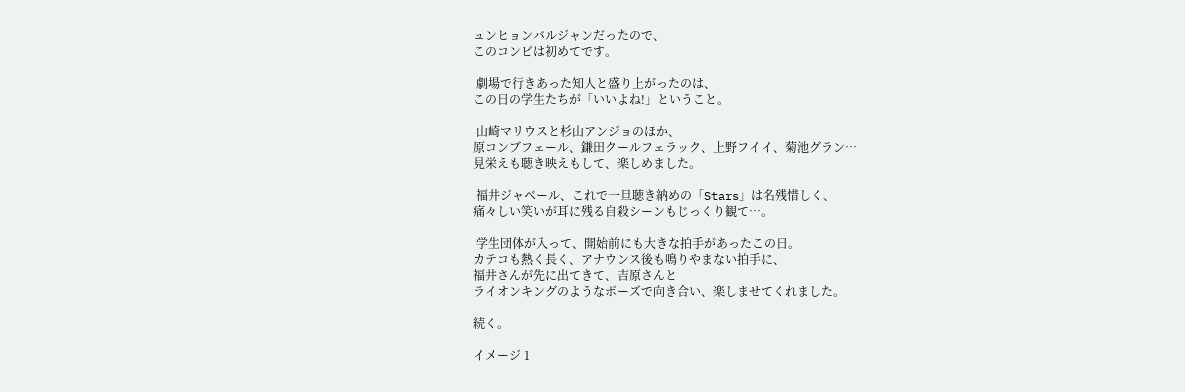ュンヒョンバルジャンだったので、
このコンビは初めてです。

 劇場で行きあった知人と盛り上がったのは、
この日の学生たちが「いいよね!」ということ。

 山崎マリウスと杉山アンジョのほか、
原コンブフェール、鎌田クールフェラック、上野フイイ、菊池グラン…
見栄えも聴き映えもして、楽しめました。

 福井ジャベール、これで一旦聴き納めの「Stars」は名残惜しく、
痛々しい笑いが耳に残る自殺シーンもじっくり観て…。

 学生団体が入って、開始前にも大きな拍手があったこの日。
カテコも熱く長く、アナウンス後も鳴りやまない拍手に、
福井さんが先に出てきて、吉原さんと
ライオンキングのようなポーズで向き合い、楽しませてくれました。

続く。

イメージ 1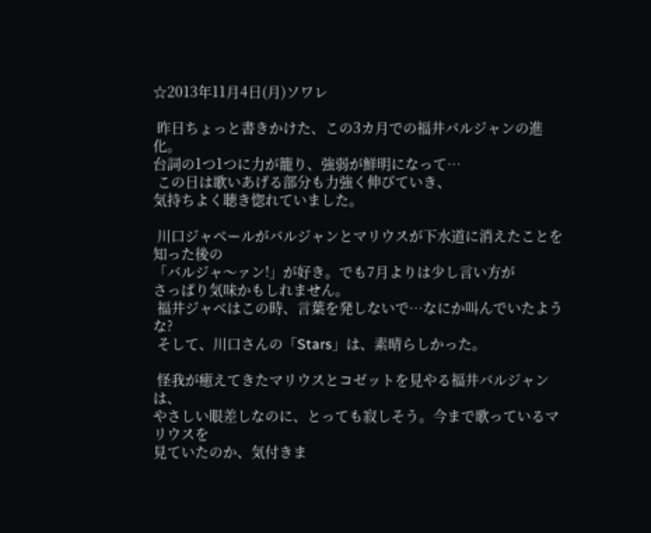☆2013年11月4日(月)ソワレ

 昨日ちょっと書きかけた、この3カ月での福井バルジャンの進化。
台詞の1つ1つに力が籠り、強弱が鮮明になって…
 この日は歌いあげる部分も力強く伸びていき、
気持ちよく聴き惚れていました。

 川口ジャベールがバルジャンとマリウスが下水道に消えたことを知った後の
「バルジャ〜ァン!」が好き。でも7月よりは少し言い方が
さっぱり気味かもしれません。
 福井ジャベはこの時、言葉を発しないで…なにか叫んでいたような?
 そして、川口さんの「Stars」は、素晴らしかった。

 怪我が癒えてきたマリウスとコゼットを見やる福井バルジャンは、
やさしい眼差しなのに、とっても寂しそう。今まで歌っているマリウスを
見ていたのか、気付きま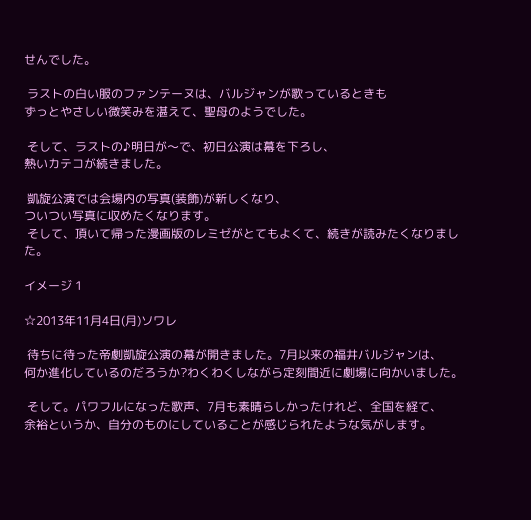せんでした。

 ラストの白い服のファンテーヌは、バルジャンが歌っているときも
ずっとやさしい微笑みを湛えて、聖母のようでした。

 そして、ラストの♪明日が〜で、初日公演は幕を下ろし、
熱いカテコが続きました。

 凱旋公演では会場内の写真(装飾)が新しくなり、
ついつい写真に収めたくなります。
 そして、頂いて帰った漫画版のレミゼがとてもよくて、続きが読みたくなりました。

イメージ 1

☆2013年11月4日(月)ソワレ

 待ちに待った帝劇凱旋公演の幕が開きました。7月以来の福井バルジャンは、
何か進化しているのだろうか?わくわくしながら定刻間近に劇場に向かいました。

 そして。パワフルになった歌声、7月も素晴らしかったけれど、全国を経て、
余裕というか、自分のものにしていることが感じられたような気がします。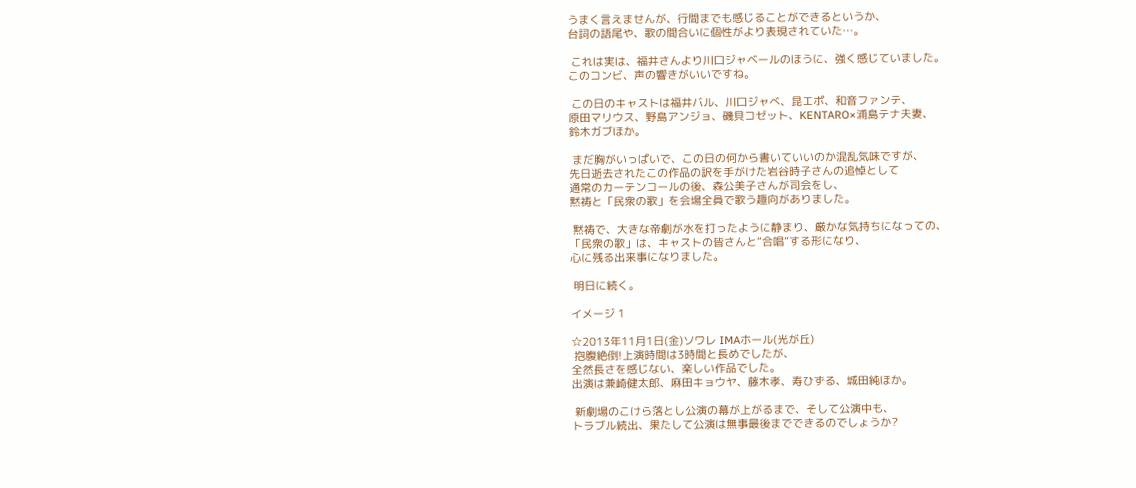うまく言えませんが、行間までも感じることができるというか、
台詞の語尾や、歌の間合いに個性がより表現されていた…。

 これは実は、福井さんより川口ジャベールのほうに、強く感じていました。
このコンビ、声の響きがいいですね。

 この日のキャストは福井バル、川口ジャべ、昆エポ、和音ファンテ、
原田マリウス、野島アンジョ、磯貝コゼット、KENTARO×浦島テナ夫妻、
鈴木ガブほか。

 まだ胸がいっぱいで、この日の何から書いていいのか混乱気味ですが、
先日逝去されたこの作品の訳を手がけた岩谷時子さんの追悼として
通常のカーテンコールの後、森公美子さんが司会をし、
黙祷と「民衆の歌」を会場全員で歌う趣向がありました。

 黙祷で、大きな帝劇が水を打ったように静まり、厳かな気持ちになっての、
「民衆の歌」は、キャストの皆さんと“合唱”する形になり、
心に残る出来事になりました。

 明日に続く。

イメージ 1

☆2013年11月1日(金)ソワレ IMAホール(光が丘)
 抱腹絶倒!上演時間は3時間と長めでしたが、
全然長さを感じない、楽しい作品でした。
出演は兼崎健太郎、麻田キョウヤ、藤木孝、寿ひずる、城田純ほか。

 新劇場のこけら落とし公演の幕が上がるまで、そして公演中も、
トラブル続出、果たして公演は無事最後までできるのでしょうか?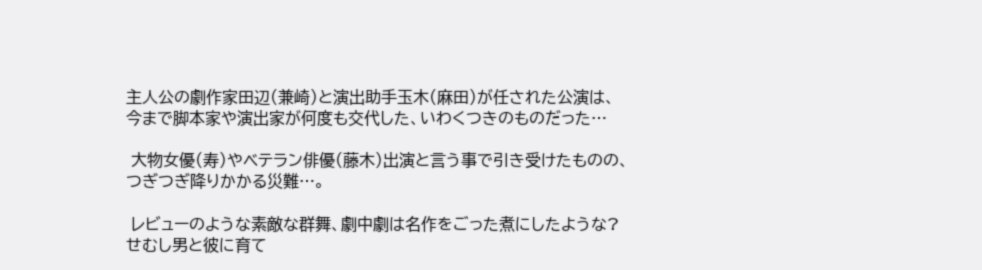主人公の劇作家田辺(兼崎)と演出助手玉木(麻田)が任された公演は、
今まで脚本家や演出家が何度も交代した、いわくつきのものだった…

 大物女優(寿)やベテラン俳優(藤木)出演と言う事で引き受けたものの、
つぎつぎ降りかかる災難…。

 レビューのような素敵な群舞、劇中劇は名作をごった煮にしたような?
せむし男と彼に育て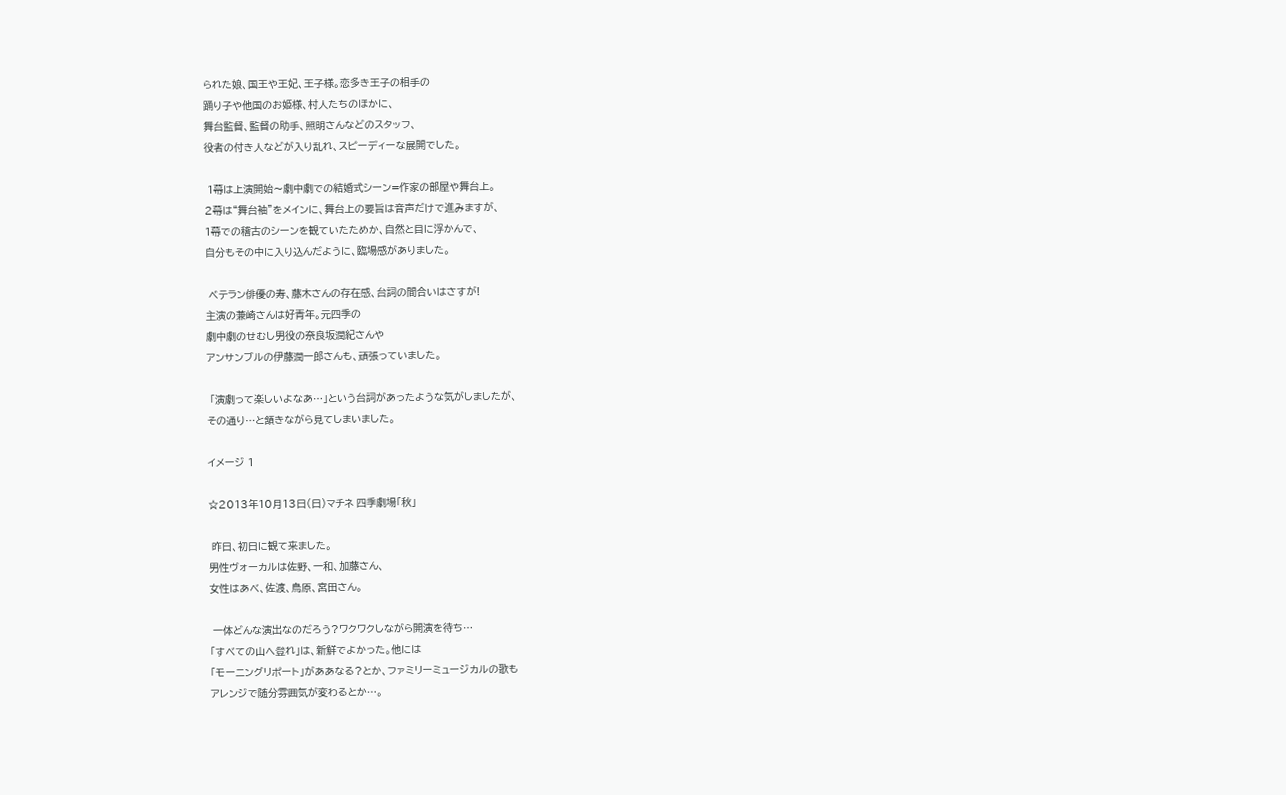られた娘、国王や王妃、王子様。恋多き王子の相手の
踊り子や他国のお姫様、村人たちのほかに、
舞台監督、監督の助手、照明さんなどのスタッフ、
役者の付き人などが入り乱れ、スピーディーな展開でした。

 1幕は上演開始〜劇中劇での結婚式シーン=作家の部屋や舞台上。
2幕は“舞台袖”をメインに、舞台上の要旨は音声だけで進みますが、
1幕での稽古のシーンを観ていたためか、自然と目に浮かんで、
自分もその中に入り込んだように、臨場感がありました。

 ベテラン俳優の寿、藤木さんの存在感、台詞の間合いはさすが!
主演の兼崎さんは好青年。元四季の
劇中劇のせむし男役の奈良坂潤紀さんや
アンサンブルの伊藤潤一郎さんも、頑張っていました。

 「演劇って楽しいよなあ…」という台詞があったような気がしましたが、
その通り…と頷きながら見てしまいました。

イメージ 1

☆2013年10月13日(日)マチネ 四季劇場「秋」

 昨日、初日に観て来ました。
男性ヴォーカルは佐野、一和、加藤さん、
女性はあべ、佐渡、鳥原、宮田さん。

 一体どんな演出なのだろう?ワクワクしながら開演を待ち…
「すべての山へ登れ」は、新鮮でよかった。他には
「モーニングリポート」がああなる?とか、ファミリーミュージカルの歌も
アレンジで随分雰囲気が変わるとか…。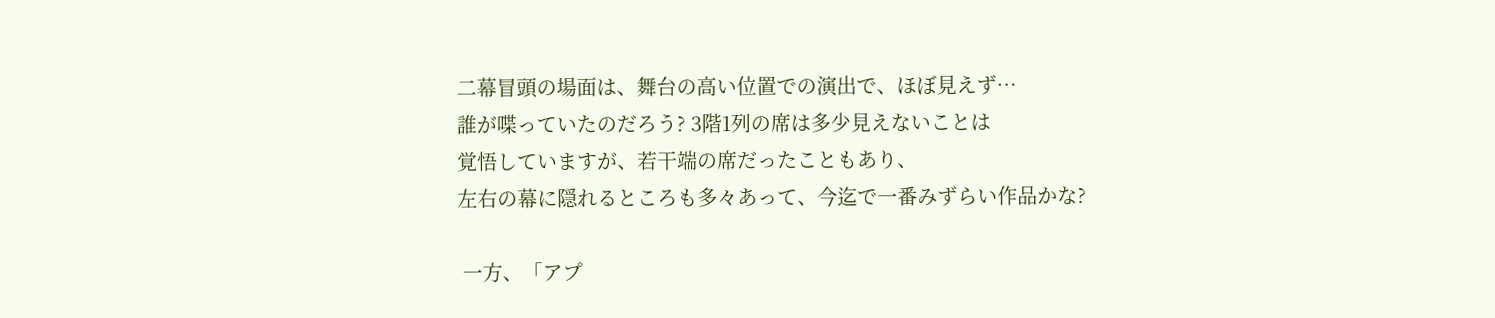二幕冒頭の場面は、舞台の高い位置での演出で、ほぼ見えず…
誰が喋っていたのだろう? 3階1列の席は多少見えないことは
覚悟していますが、若干端の席だったこともあり、
左右の幕に隠れるところも多々あって、今迄で一番みずらい作品かな?

 一方、「アプ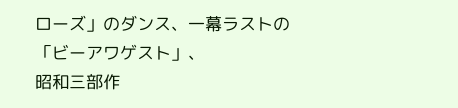ローズ」のダンス、一幕ラストの「ビーアワゲスト」、
昭和三部作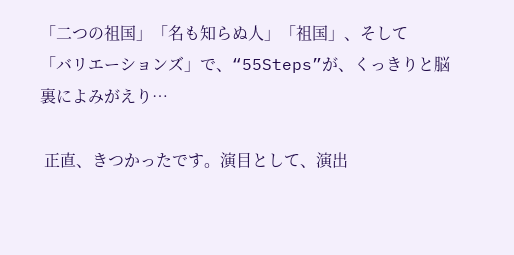「二つの祖国」「名も知らぬ人」「祖国」、そして
「バリエーションズ」で、“55Steps”が、くっきりと脳裏によみがえり…

 正直、きつかったです。演目として、演出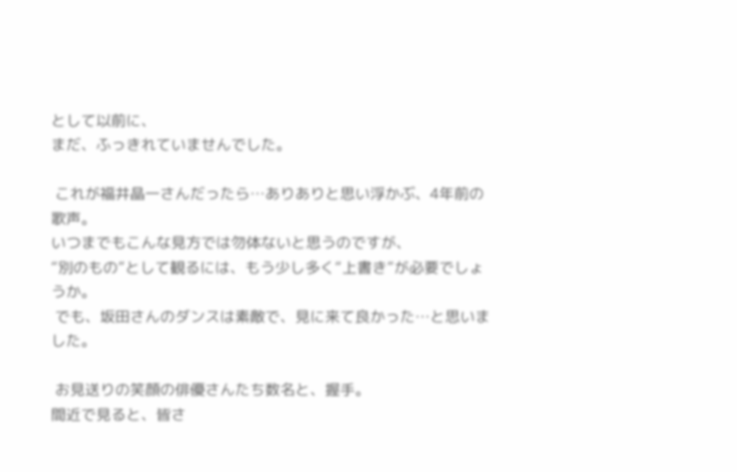として以前に、
まだ、ふっきれていませんでした。

 これが福井晶一さんだったら…ありありと思い浮かぶ、4年前の歌声。
いつまでもこんな見方では勿体ないと思うのですが、
“別のもの”として観るには、もう少し多く“上書き”が必要でしょうか。
 でも、坂田さんのダンスは素敵で、見に来て良かった…と思いました。

 お見送りの笑顔の俳優さんたち数名と、握手。
間近で見ると、皆さ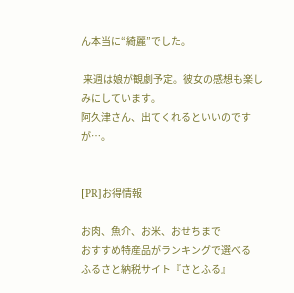ん本当に“綺麗”でした。

 来週は娘が観劇予定。彼女の感想も楽しみにしています。
阿久津さん、出てくれるといいのですが…。


[PR]お得情報

お肉、魚介、お米、おせちまで
おすすめ特産品がランキングで選べる
ふるさと納税サイト『さとふる』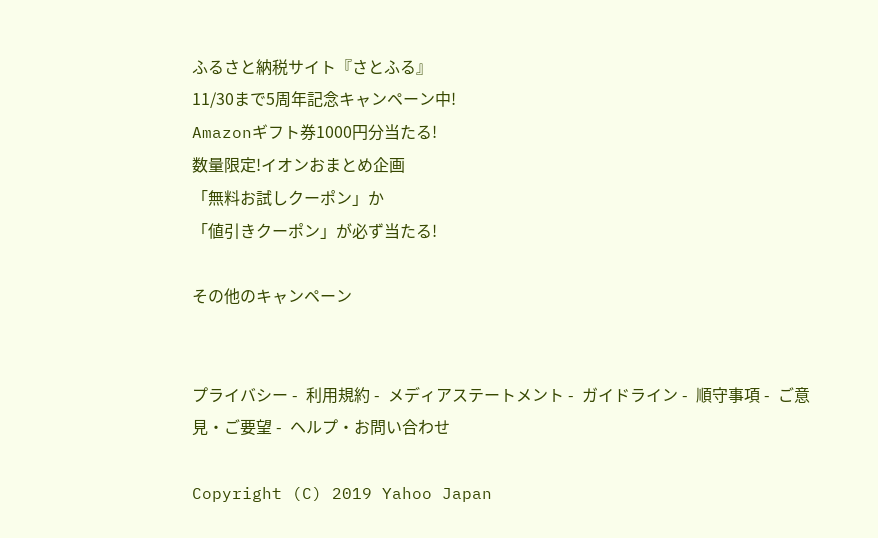ふるさと納税サイト『さとふる』
11/30まで5周年記念キャンペーン中!
Amazonギフト券1000円分当たる!
数量限定!イオンおまとめ企画
「無料お試しクーポン」か
「値引きクーポン」が必ず当たる!

その他のキャンペーン


プライバシー -  利用規約 -  メディアステートメント -  ガイドライン -  順守事項 -  ご意見・ご要望 -  ヘルプ・お問い合わせ

Copyright (C) 2019 Yahoo Japan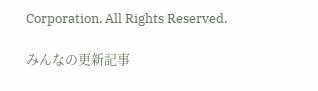Corporation. All Rights Reserved.

みんなの更新記事